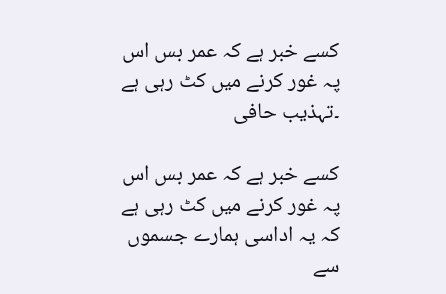کسے خبر ہے کہ عمر بس اس پہ غور کرنے میں کٹ رہی ہے ۔تہذیب حافی

کسے خبر ہے کہ عمر بس اس پہ غور کرنے میں کٹ رہی ہے
کہ یہ اداسی ہمارے جسموں سے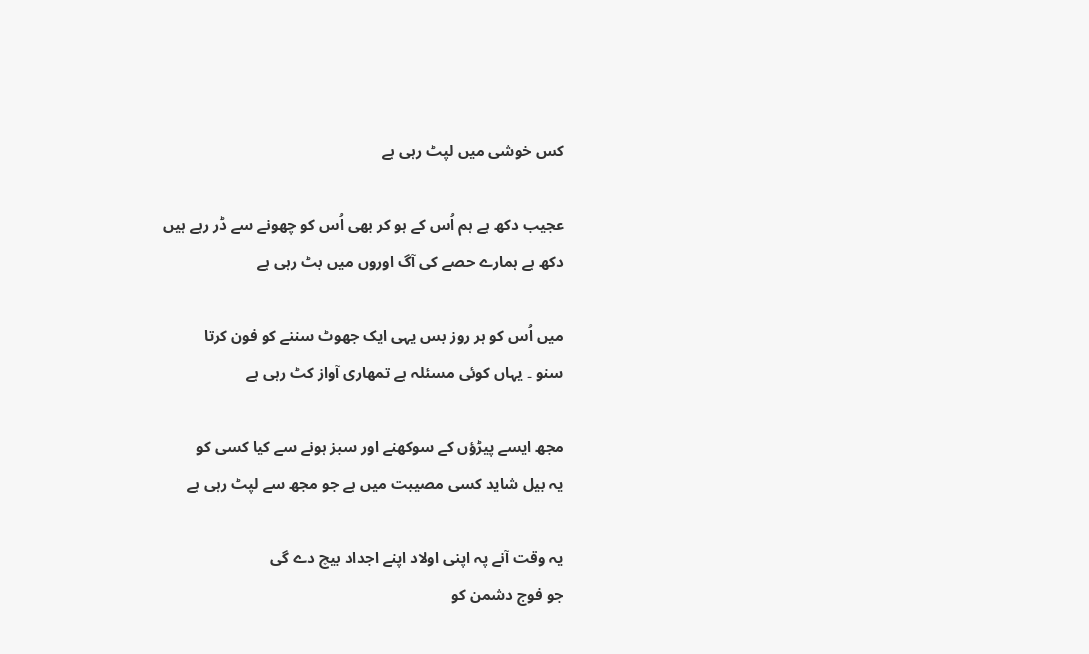کس خوشی میں لپٹ رہی ہے

عجیب دکھ ہے ہم اُس کے ہو کر بھی اُس کو چھونے سے ڈر رہے ہیں
دکھ ہے ہمارے حصے کی آگ اوروں میں بٹ رہی ہے

میں اُس کو ہر روز بس یہی ایک جھوٹ سننے کو فون کرتا
سنو ۔ یہاں کوئی مسئلہ ہے تمھاری آواز کٹ رہی ہے

مجھ ایسے پیڑؤں کے سوکھنے اور سبز ہونے سے کیا کسی کو
یہ بیل شاید کسی مصیبت میں ہے جو مجھ سے لپٹ رہی ہے

یہ وقت آنے پہ اپنی اولاد اپنے اجداد بیچ دے گی
جو فوج دشمن کو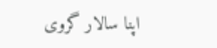اپنا سالار گروی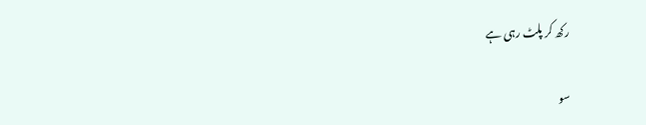رکھ کر پلٹ رہی ہے

سو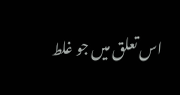اس تعلق میں جو غلط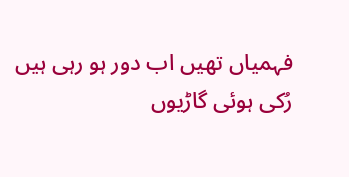فہمیاں تھیں اب دور ہو رہی ہیں
رُکی ہوئی گاڑیوں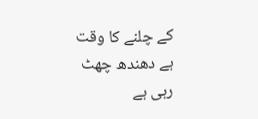کے چلنے کا وقت ہے دھندھ چھٹ رہی ہے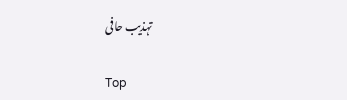تہذیب حافی

Top